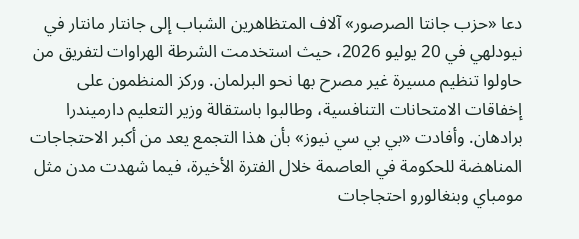دعا «حزب جانتا الصرصور» آلاف المتظاهرين الشباب إلى جانتار مانتار في نيودلهي في 20 يوليو 2026، حيث استخدمت الشرطة الهراوات لتفريق من حاولوا تنظيم مسيرة غير مصرح بها نحو البرلمان. وركز المنظمون على إخفاقات الامتحانات التنافسية، وطالبوا باستقالة وزير التعليم دارميندرا برادهان. وأفادت «بي بي سي نيوز» بأن هذا التجمع يعد من أكبر الاحتجاجات المناهضة للحكومة في العاصمة خلال الفترة الأخيرة، فيما شهدت مدن مثل مومباي وبنغالورو احتجاجات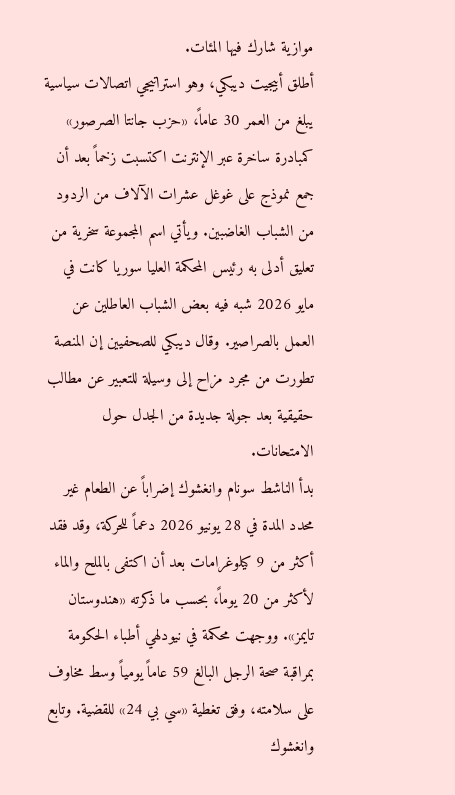موازية شارك فيها المئات.
أطلق أبيجيت ديبكي، وهو استراتيجي اتصالات سياسية يبلغ من العمر 30 عاماً، «حزب جانتا الصرصور» كمبادرة ساخرة عبر الإنترنت اكتسبت زخماً بعد أن جمع نموذج على غوغل عشرات الآلاف من الردود من الشباب الغاضبين. ويأتي اسم المجموعة سخرية من تعليق أدلى به رئيس المحكمة العليا سوريا كانت في مايو 2026 شبه فيه بعض الشباب العاطلين عن العمل بالصراصير. وقال ديبكي للصحفيين إن المنصة تطورت من مجرد مزاح إلى وسيلة للتعبير عن مطالب حقيقية بعد جولة جديدة من الجدل حول الامتحانات.
بدأ الناشط سونام وانغشوك إضراباً عن الطعام غير محدد المدة في 28 يونيو 2026 دعماً للحركة، وقد فقد أكثر من 9 كيلوغرامات بعد أن اكتفى بالملح والماء لأكثر من 20 يوماً، بحسب ما ذكرته «هندوستان تايمز». ووجهت محكمة في نيودلهي أطباء الحكومة بمراقبة صحة الرجل البالغ 59 عاماً يومياً وسط مخاوف على سلامته، وفق تغطية «سي بي 24» للقضية. وتابع وانغشوك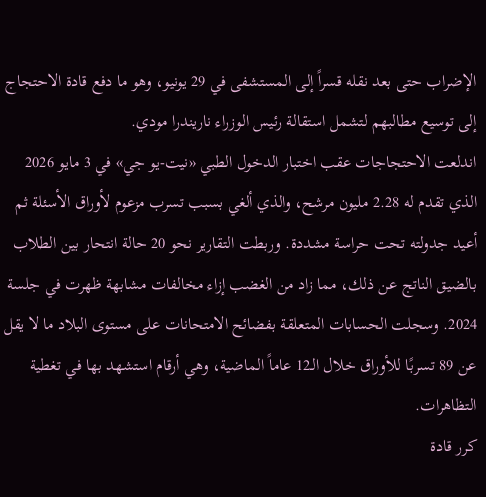الإضراب حتى بعد نقله قسراً إلى المستشفى في 29 يونيو، وهو ما دفع قادة الاحتجاج إلى توسيع مطالبهم لتشمل استقالة رئيس الوزراء ناريندرا مودي.
اندلعت الاحتجاجات عقب اختبار الدخول الطبي «نيت-يو جي» في 3 مايو 2026 الذي تقدم له 2.28 مليون مرشح، والذي ألغي بسبب تسرب مزعوم لأوراق الأسئلة ثم أعيد جدولته تحت حراسة مشددة. وربطت التقارير نحو 20 حالة انتحار بين الطلاب بالضيق الناتج عن ذلك، مما زاد من الغضب إزاء مخالفات مشابهة ظهرت في جلسة 2024. وسجلت الحسابات المتعلقة بفضائح الامتحانات على مستوى البلاد ما لا يقل عن 89 تسربًا للأوراق خلال الـ12 عاماً الماضية، وهي أرقام استشهد بها في تغطية التظاهرات.
كرر قادة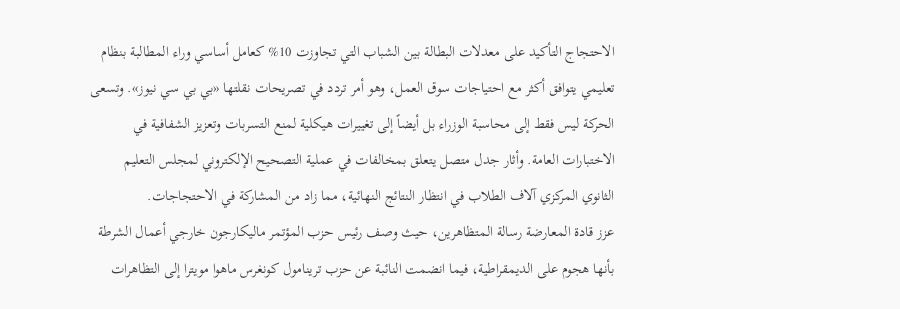الاحتجاج التأكيد على معدلات البطالة بين الشباب التي تجاوزت 10% كعامل أساسي وراء المطالبة بنظام تعليمي يتوافق أكثر مع احتياجات سوق العمل، وهو أمر تردد في تصريحات نقلتها «بي بي سي نيوز». وتسعى الحركة ليس فقط إلى محاسبة الوزراء بل أيضاً إلى تغييرات هيكلية لمنع التسربات وتعزيز الشفافية في الاختبارات العامة. وأثار جدل متصل يتعلق بمخالفات في عملية التصحيح الإلكتروني لمجلس التعليم الثانوي المركزي آلاف الطلاب في انتظار النتائج النهائية، مما زاد من المشاركة في الاحتجاجات.
عزز قادة المعارضة رسالة المتظاهرين، حيث وصف رئيس حزب المؤتمر ماليكارجون خارجي أعمال الشرطة بأنها هجوم على الديمقراطية، فيما انضمت النائبة عن حزب ترينامول كونغرس ماهوا مويترا إلى التظاهرات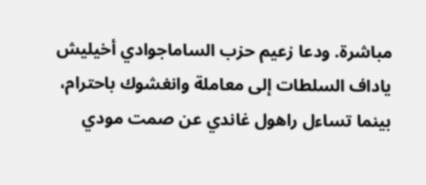مباشرة. ودعا زعيم حزب الساماجوادي أخيليش ياداف السلطات إلى معاملة وانغشوك باحترام، بينما تساءل راهول غاندي عن صمت مودي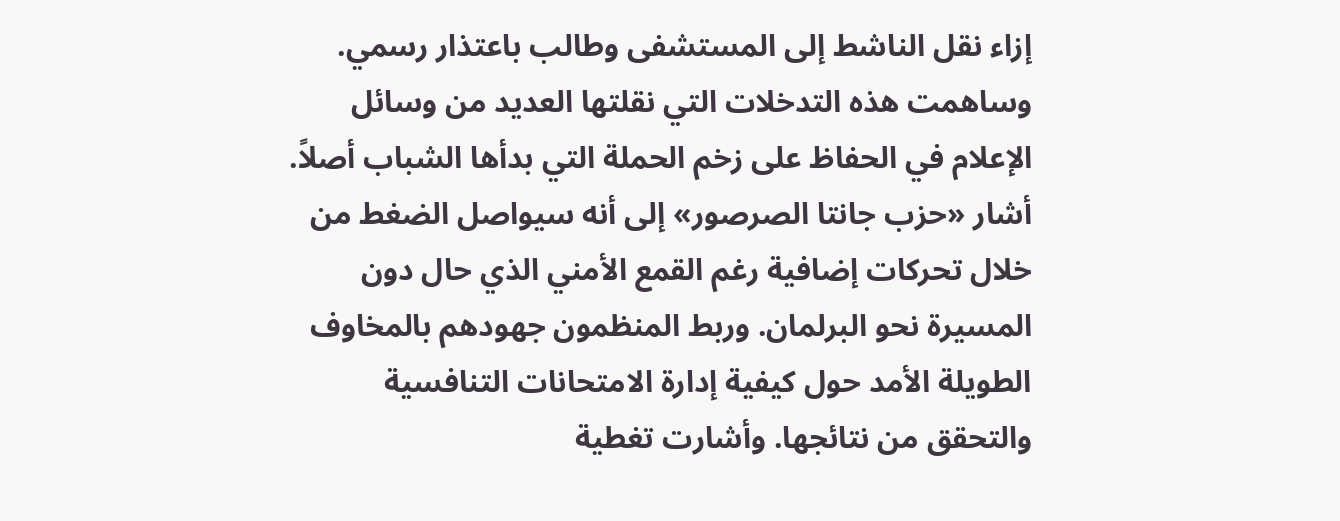إزاء نقل الناشط إلى المستشفى وطالب باعتذار رسمي. وساهمت هذه التدخلات التي نقلتها العديد من وسائل الإعلام في الحفاظ على زخم الحملة التي بدأها الشباب أصلاً.
أشار «حزب جانتا الصرصور» إلى أنه سيواصل الضغط من خلال تحركات إضافية رغم القمع الأمني الذي حال دون المسيرة نحو البرلمان. وربط المنظمون جهودهم بالمخاوف الطويلة الأمد حول كيفية إدارة الامتحانات التنافسية والتحقق من نتائجها. وأشارت تغطية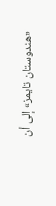«هندوستان تايمز» إلى أن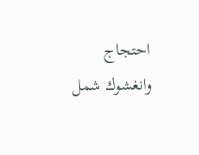احتجاج وانغشوك شمل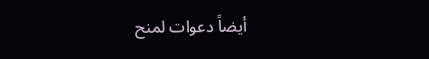أيضاً دعوات لمنح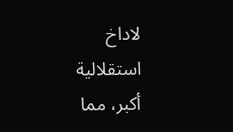لاداخ استقلالية أكبر، مما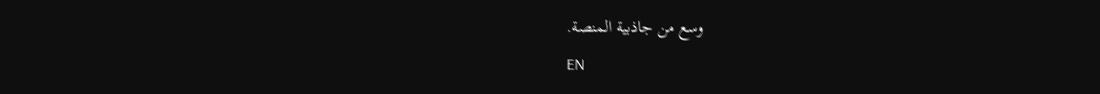وسع من جاذبية المنصة.
EN